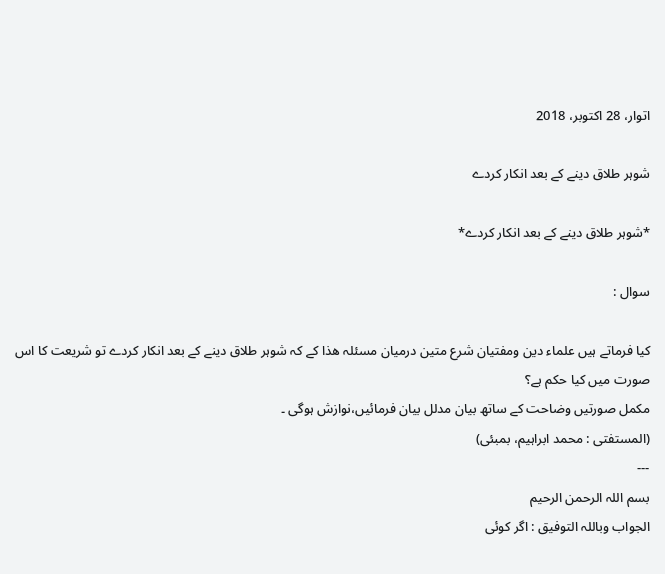اتوار، 28 اکتوبر، 2018

شوہر طلاق دینے کے بعد انکار کردے

*شوہر طلاق دینے کے بعد انکار کردے*

سوال :

کیا فرماتے ہیں علماء دین ومفتیان شرع متین درمیان مسئلہ ھذا کے کہ شوہر طلاق دینے کے بعد انکار کردے تو شریعت کا اس صورت میں کیا حکم ہے؟
مکمل صورتیں وضاحت کے ساتھ بیان مدلل بیان فرمائیں،نوازش ہوگی ۔
(المستفتی : محمد ابراہیم، بمبئی)
---
بسم اللہ الرحمن الرحیم
الجواب وباللہ التوفيق : اگر کوئی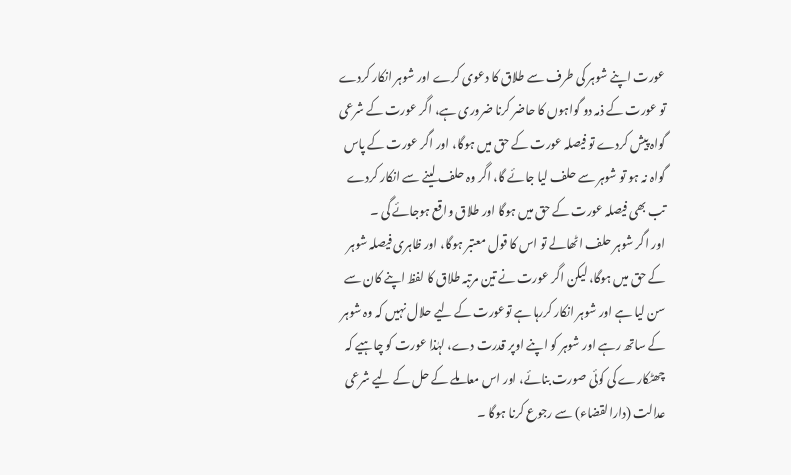عورت اپنے شوہر کی طرف سے طلاق کا دعوی کرے اور شوہر انکار کردے تو عورت کے ذمہ دو گواہوں کا حاضر کرنا ضروری ہے، اگر عورت کے شرعی گواہ پیش کردے تو فیصلہ عورت کے حق میں ہوگا، اور اگر عورت کے پاس گواہ نہ ہو تو شوہر سے حلف لیا جائے گا، اگر وہ حلف لینے سے انکار کردے تب بھی فیصلہ عورت کے حق میں ہوگا اور طلاق واقع ہوجائے گی ۔
اور اگر شوہر حلف اٹھالے تو اس کا قول معتبر ہوگا، اور ظاہری فیصلہ شوہر کے حق میں ہوگا، لیکن اگر عورت نے تین مرتبہ طلاق کا لفظ اپنے کان سے سن لیا ہے اور شوہر انکار کررہا ہے توعورت کے لیے حلال نہیں کہ وہ شوہر کے ساتھ رہے اور شوہر کو اپنے اوپر قدرت دے، لہٰذا عورت کو چاہیے کہ چھٹکارے کی کوئی صورت بنائے، اور اس معاملے کے حل کے لیے شرعی عدالت (دارالقضاء) سے رجوع کرنا ہوگا ۔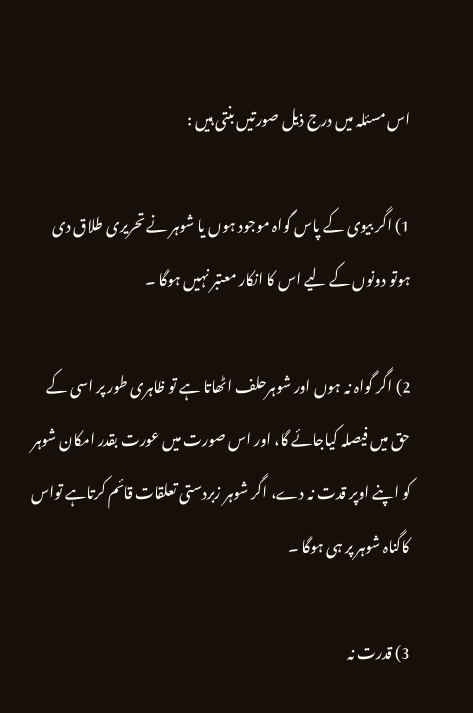اس مسئلہ میں درج ذیل صورتیں بنتی ہیں :

1) اگر بیوی کے پاس گواہ موجود ہوں یا شوہر نے تحریری طلاق دی ہوتو دونوں کے لیے اس کا انکار معتبر نہیں ہوگا ۔

2) اگر گواہ نہ ہوں اور شوہرحلف اٹھاتا ہے تو ظاہری طور پر اسی کے حق میں فیصلہ کیاجائے گا، اور اس صورت میں عورت بقدر امکان شوہر کو اپنے اوپر قدت نہ دے، اگر شوہر زبردستی تعلقات قائم کرتاہے تواس کاگناہ شوہر پر ہی ہوگا ۔

3) قدرت نہ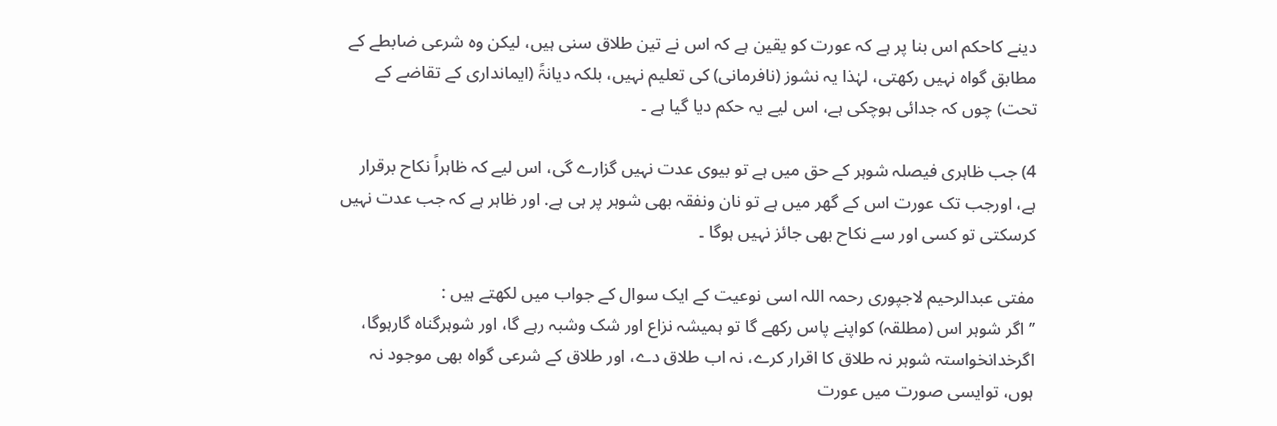دینے کاحکم اس بنا پر ہے کہ عورت کو یقین ہے کہ اس نے تین طلاق سنی ہیں، لیکن وہ شرعی ضابطے کے مطابق گواہ نہیں رکھتی، لہٰذا یہ نشوز (نافرمانی) کی تعلیم نہیں، بلکہ دیانۃً (ایمانداری کے تقاضے کے تحت) چوں کہ جدائی ہوچکی ہے، اس لیے یہ حکم دیا گیا ہے ۔

4) جب ظاہری فیصلہ شوہر کے حق میں ہے تو بیوی عدت نہیں گزارے گی، اس لیے کہ ظاہراً نکاح برقرار ہے، اورجب تک عورت اس کے گھر میں ہے تو نان ونفقہ بھی شوہر پر ہی ہے. اور ظاہر ہے کہ جب عدت نہیں کرسکتی تو کسی اور سے نکاح بھی جائز نہیں ہوگا ۔

مفتی عبدالرحیم لاجپوری رحمہ اللہ اسی نوعیت کے ایک سوال کے جواب میں لکھتے ہیں :
’’ اگر شوہر اس (مطلقہ) کواپنے پاس رکھے گا تو ہمیشہ نزاع اور شک وشبہ رہے گا، اور شوہرگناہ گارہوگا، اگرخدانخواستہ شوہر نہ طلاق کا اقرار کرے، نہ اب طلاق دے، اور طلاق کے شرعی گواہ بھی موجود نہ ہوں، توایسی صورت میں عورت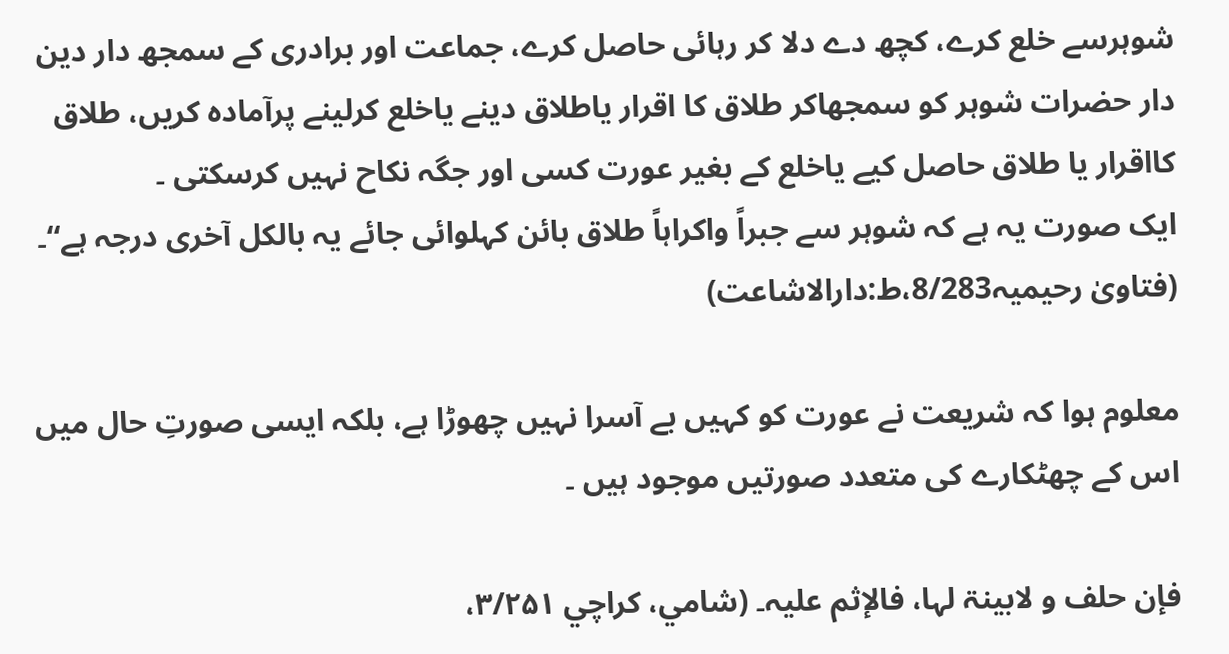شوہرسے خلع کرے، کچھ دے دلا کر رہائی حاصل کرے، جماعت اور برادری کے سمجھ دار دین دار حضرات شوہر کو سمجھاکر طلاق کا اقرار یاطلاق دینے یاخلع کرلینے پرآمادہ کریں، طلاق کااقرار یا طلاق حاصل کیے یاخلع کے بغیر عورت کسی اور جگہ نکاح نہیں کرسکتی ۔
ایک صورت یہ ہے کہ شوہر سے جبراً واکراہاً طلاق بائن کہلوائی جائے یہ بالکل آخری درجہ ہے‘‘۔
(فتاویٰ رحیمیہ8/283،ط:دارالاشاعت)

معلوم ہوا کہ شریعت نے عورت کو کہیں بے آسرا نہیں چھوڑا ہے، بلکہ ایسی صورتِ حال میں اس کے چھٹکارے کی متعدد صورتیں موجود ہیں ۔

فإن حلف و لابینۃ لہا، فالإثم علیہ۔ (شامي، کراچي ۳/۲۵۱،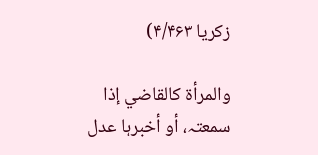زکریا ۴/۴۶۳)

والمرأۃ کالقاضي إذا سمعتہ، أو أخبرہا عدل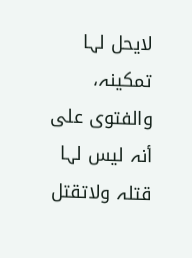لایحل لہا تمکینہ، والفتوی علی أنہ لیس لہا قتلہ ولاتقتل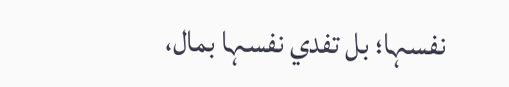نفسہا؛ بل تفدي نفسہا بمال،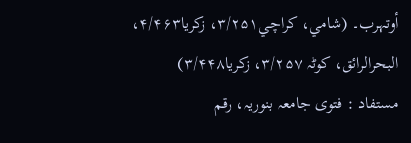أوتہرب۔ (شامي، کراچي۳/۲۵۱، زکریا۴/۴۶۳، البحرالرائق، کوٹہ ۳/۲۵۷، زکریا۳/۴۴۸)
مستفاد : فتوی جامعہ بنوریہ، رقم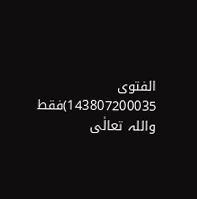الفتوی 143807200035)فقط
واللہ تعالٰی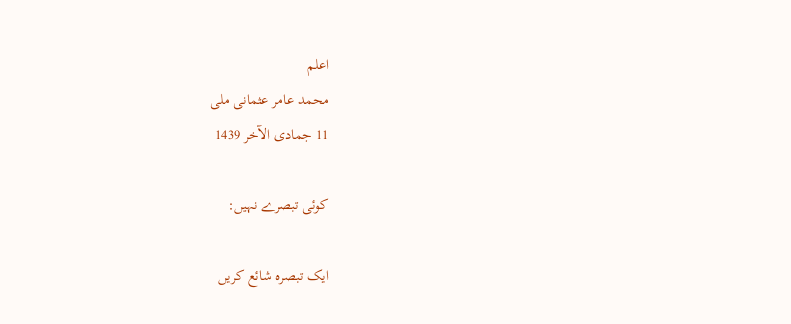اعلم
محمد عامر عثمانی ملی
11 جمادی الآخر 1439

کوئی تبصرے نہیں:

ایک تبصرہ شائع کریں